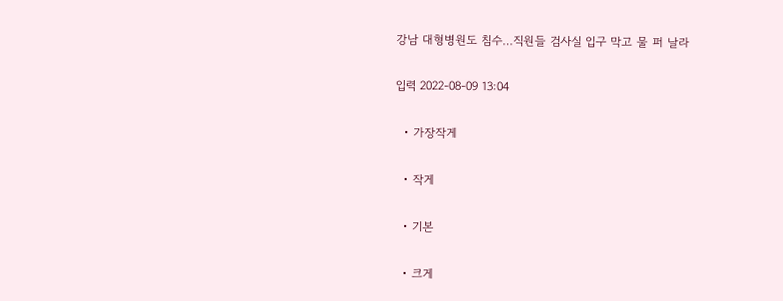강남 대형병원도 침수…직원들 검사실 입구 막고 물 퍼 날라

입력 2022-08-09 13:04

  • 가장작게

  • 작게

  • 기본

  • 크게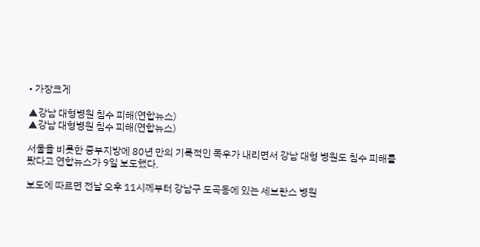• 가장크게

▲강남 대형병원 침수 피해(연합뉴스)
▲강남 대형병원 침수 피해(연합뉴스)

서울을 비롯한 중부지방에 80년 만의 기록적인 폭우가 내리면서 강남 대형 병원도 침수 피해를 봤다고 연합뉴스가 9일 보도했다.

보도에 따르면 전날 오후 11시께부터 강남구 도곡동에 있는 세브란스 병원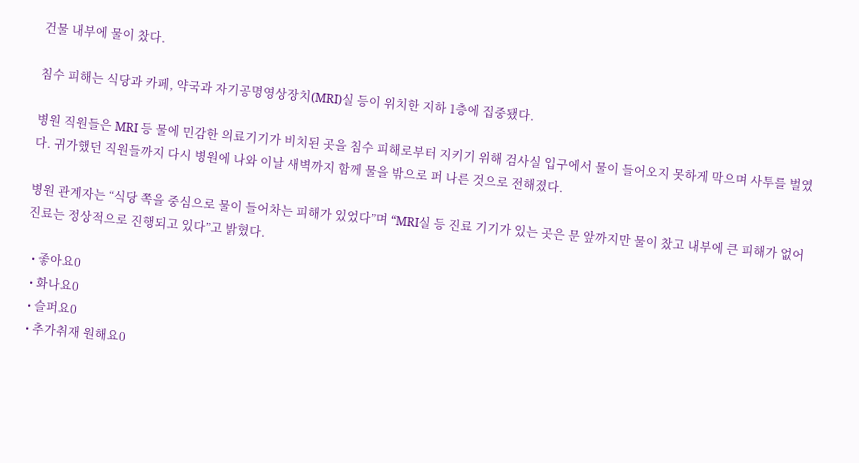건물 내부에 물이 찼다.

침수 피해는 식당과 카페, 약국과 자기공명영상장치(MRI)실 등이 위치한 지하 1층에 집중됐다.

병원 직원들은 MRI 등 물에 민감한 의료기기가 비치된 곳을 침수 피해로부터 지키기 위해 검사실 입구에서 물이 들어오지 못하게 막으며 사투를 벌였다. 귀가했던 직원들까지 다시 병원에 나와 이날 새벽까지 함께 물을 밖으로 퍼 나른 것으로 전해졌다.

병원 관계자는 “식당 쪽을 중심으로 물이 들어차는 피해가 있었다”며 “MRI실 등 진료 기기가 있는 곳은 문 앞까지만 물이 찼고 내부에 큰 피해가 없어 진료는 정상적으로 진행되고 있다”고 밝혔다.

  • 좋아요0
  • 화나요0
  • 슬퍼요0
  • 추가취재 원해요0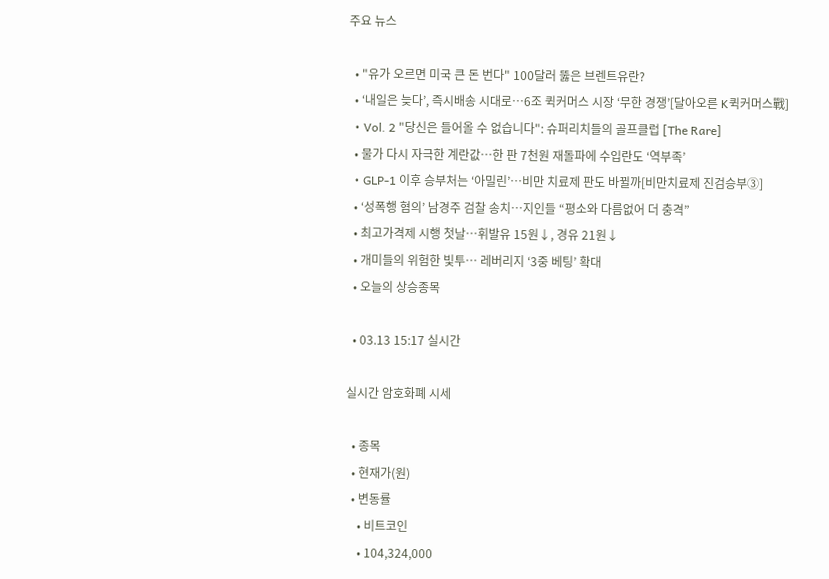주요 뉴스

  • "유가 오르면 미국 큰 돈 번다" 100달러 뚫은 브렌트유란?
  • ‘내일은 늦다’, 즉시배송 시대로⋯6조 퀵커머스 시장 ‘무한 경쟁’[달아오른 K퀵커머스戰]
  • Vol. 2 "당신은 들어올 수 없습니다": 슈퍼리치들의 골프클럽 [The Rare]
  • 물가 다시 자극한 계란값…한 판 7천원 재돌파에 수입란도 ‘역부족’
  • GLP-1 이후 승부처는 ‘아밀린’…비만 치료제 판도 바뀔까[비만치료제 진검승부③]
  • ‘성폭행 혐의’ 남경주 검찰 송치…지인들 “평소와 다름없어 더 충격”
  • 최고가격제 시행 첫날⋯휘발유 15원↓, 경유 21원↓
  • 개미들의 위험한 빛투⋯ 레버리지 ‘3중 베팅’ 확대
  • 오늘의 상승종목

  • 03.13 15:17 실시간

실시간 암호화폐 시세

  • 종목
  • 현재가(원)
  • 변동률
    • 비트코인
    • 104,324,000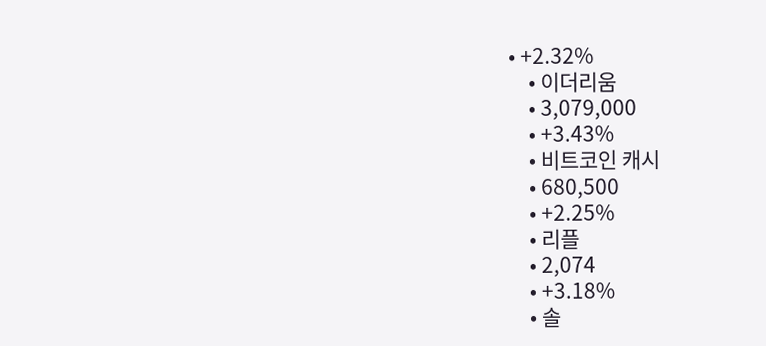• +2.32%
    • 이더리움
    • 3,079,000
    • +3.43%
    • 비트코인 캐시
    • 680,500
    • +2.25%
    • 리플
    • 2,074
    • +3.18%
    • 솔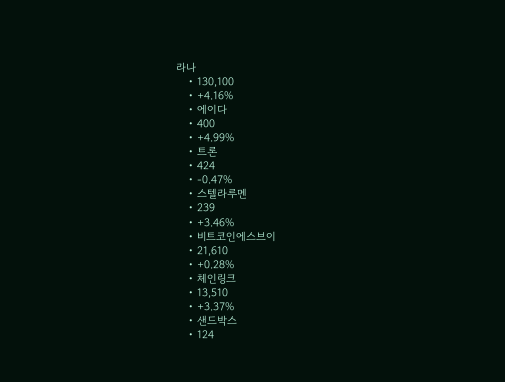라나
    • 130,100
    • +4.16%
    • 에이다
    • 400
    • +4.99%
    • 트론
    • 424
    • -0.47%
    • 스텔라루멘
    • 239
    • +3.46%
    • 비트코인에스브이
    • 21,610
    • +0.28%
    • 체인링크
    • 13,510
    • +3.37%
    • 샌드박스
    • 124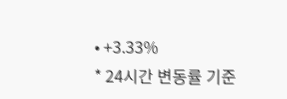• +3.33%
* 24시간 변동률 기준